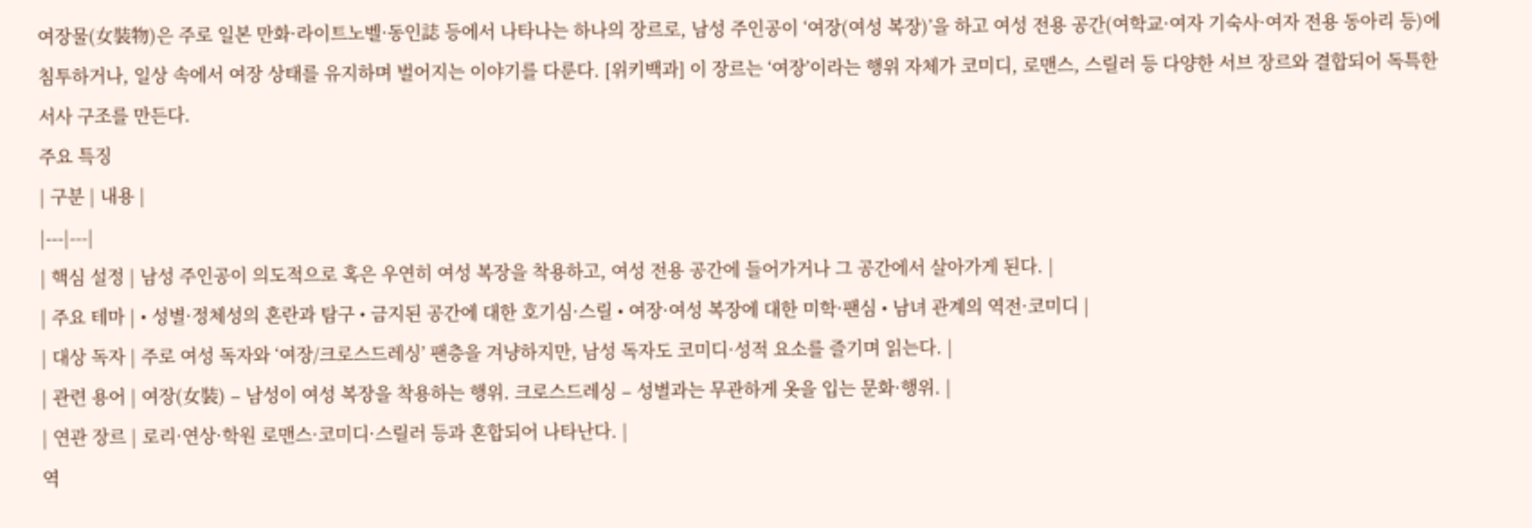여장물(女裝物)은 주로 일본 만화·라이트노벨·동인誌 등에서 나타나는 하나의 장르로, 남성 주인공이 ‘여장(여성 복장)’을 하고 여성 전용 공간(여학교·여자 기숙사·여자 전용 동아리 등)에 침투하거나, 일상 속에서 여장 상태를 유지하며 벌어지는 이야기를 다룬다. [위키백과] 이 장르는 ‘여장’이라는 행위 자체가 코미디, 로맨스, 스릴러 등 다양한 서브 장르와 결합되어 독특한 서사 구조를 만든다.
주요 특징
| 구분 | 내용 |
|---|---|
| 핵심 설정 | 남성 주인공이 의도적으로 혹은 우연히 여성 복장을 착용하고, 여성 전용 공간에 들어가거나 그 공간에서 살아가게 된다. |
| 주요 테마 | • 성별·정체성의 혼란과 탐구 • 금지된 공간에 대한 호기심·스릴 • 여장·여성 복장에 대한 미학·팬심 • 남녀 관계의 역전·코미디 |
| 대상 독자 | 주로 여성 독자와 ‘여장/크로스드레싱’ 팬층을 겨냥하지만, 남성 독자도 코미디·성적 요소를 즐기며 읽는다. |
| 관련 용어 | 여장(女裝) – 남성이 여성 복장을 착용하는 행위. 크로스드레싱 – 성별과는 무관하게 옷을 입는 문화·행위. |
| 연관 장르 | 로리·연상·학원 로맨스·코미디·스릴러 등과 혼합되어 나타난다. |
역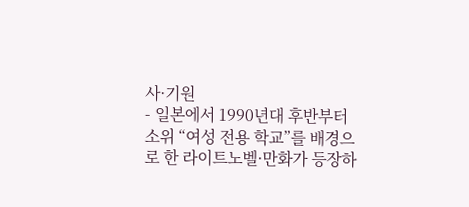사·기원
- 일본에서 1990년대 후반부터 소위 “여성 전용 학교”를 배경으로 한 라이트노벨·만화가 등장하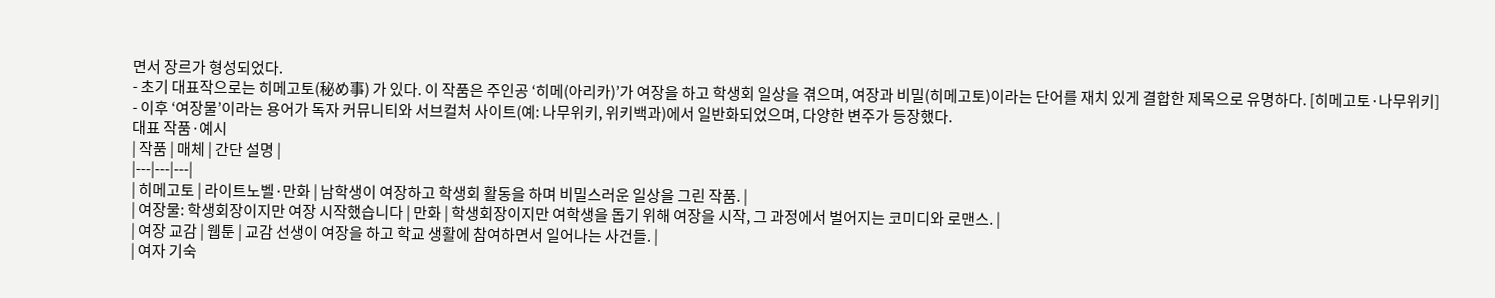면서 장르가 형성되었다.
- 초기 대표작으로는 히메고토(秘め事) 가 있다. 이 작품은 주인공 ‘히메(아리카)’가 여장을 하고 학생회 일상을 겪으며, 여장과 비밀(히메고토)이라는 단어를 재치 있게 결합한 제목으로 유명하다. [히메고토·나무위키]
- 이후 ‘여장물’이라는 용어가 독자 커뮤니티와 서브컬처 사이트(예: 나무위키, 위키백과)에서 일반화되었으며, 다양한 변주가 등장했다.
대표 작품·예시
| 작품 | 매체 | 간단 설명 |
|---|---|---|
| 히메고토 | 라이트노벨·만화 | 남학생이 여장하고 학생회 활동을 하며 비밀스러운 일상을 그린 작품. |
| 여장물: 학생회장이지만 여장 시작했습니다 | 만화 | 학생회장이지만 여학생을 돕기 위해 여장을 시작, 그 과정에서 벌어지는 코미디와 로맨스. |
| 여장 교감 | 웹툰 | 교감 선생이 여장을 하고 학교 생활에 참여하면서 일어나는 사건들. |
| 여자 기숙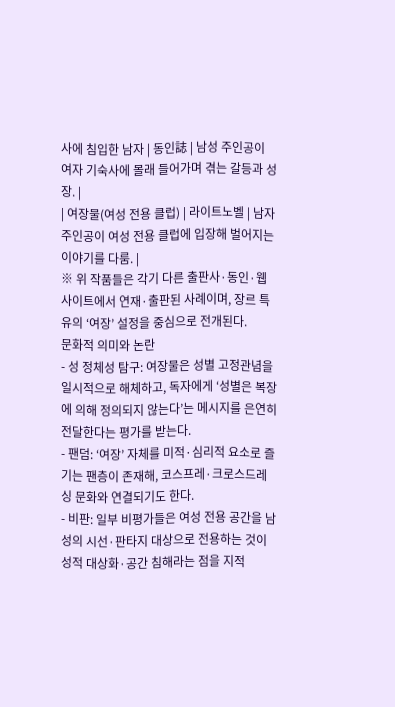사에 침입한 남자 | 동인誌 | 남성 주인공이 여자 기숙사에 몰래 들어가며 겪는 갈등과 성장. |
| 여장물(여성 전용 클럽) | 라이트노벨 | 남자 주인공이 여성 전용 클럽에 입장해 벌어지는 이야기를 다룸. |
※ 위 작품들은 각기 다른 출판사·동인·웹사이트에서 연재·출판된 사례이며, 장르 특유의 ‘여장’ 설정을 중심으로 전개된다.
문화적 의미와 논란
- 성 정체성 탐구: 여장물은 성별 고정관념을 일시적으로 해체하고, 독자에게 ‘성별은 복장에 의해 정의되지 않는다’는 메시지를 은연히 전달한다는 평가를 받는다.
- 팬덤: ‘여장’ 자체를 미적·심리적 요소로 즐기는 팬층이 존재해, 코스프레·크로스드레싱 문화와 연결되기도 한다.
- 비판: 일부 비평가들은 여성 전용 공간을 남성의 시선·판타지 대상으로 전용하는 것이 성적 대상화·공간 침해라는 점을 지적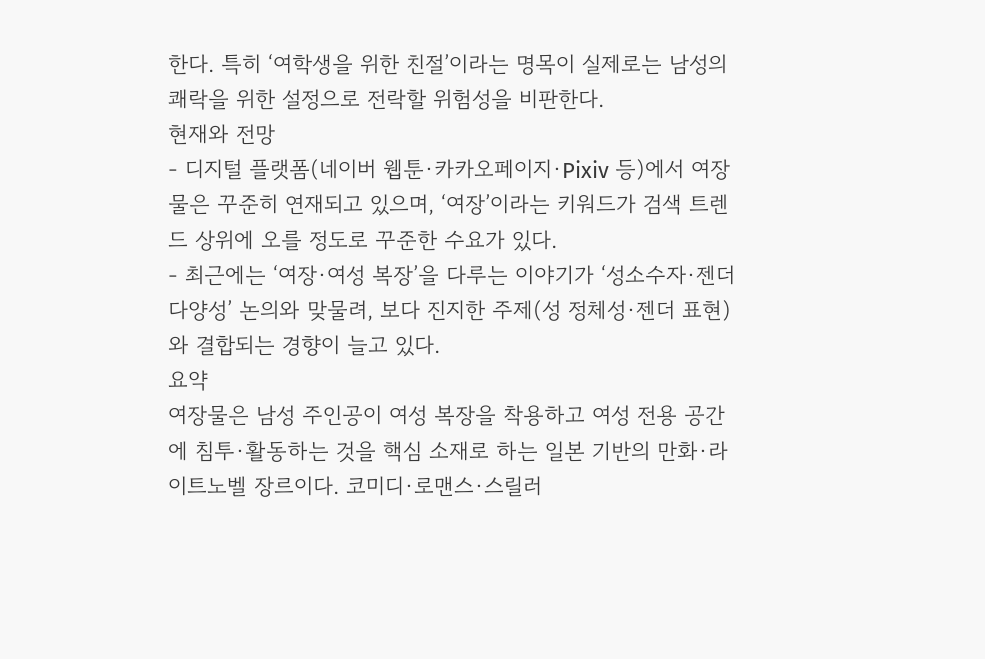한다. 특히 ‘여학생을 위한 친절’이라는 명목이 실제로는 남성의 쾌락을 위한 설정으로 전락할 위험성을 비판한다.
현재와 전망
- 디지털 플랫폼(네이버 웹툰·카카오페이지·Pixiv 등)에서 여장물은 꾸준히 연재되고 있으며, ‘여장’이라는 키워드가 검색 트렌드 상위에 오를 정도로 꾸준한 수요가 있다.
- 최근에는 ‘여장·여성 복장’을 다루는 이야기가 ‘성소수자·젠더 다양성’ 논의와 맞물려, 보다 진지한 주제(성 정체성·젠더 표현)와 결합되는 경향이 늘고 있다.
요약
여장물은 남성 주인공이 여성 복장을 착용하고 여성 전용 공간에 침투·활동하는 것을 핵심 소재로 하는 일본 기반의 만화·라이트노벨 장르이다. 코미디·로맨스·스릴러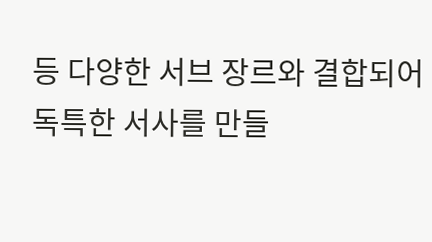등 다양한 서브 장르와 결합되어 독특한 서사를 만들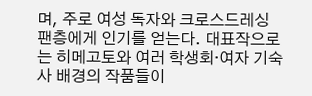며, 주로 여성 독자와 크로스드레싱 팬층에게 인기를 얻는다. 대표작으로는 히메고토와 여러 학생회·여자 기숙사 배경의 작품들이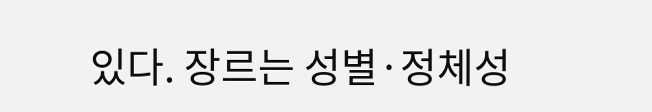있다. 장르는 성별·정체성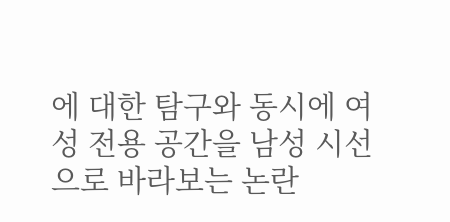에 대한 탐구와 동시에 여성 전용 공간을 남성 시선으로 바라보는 논란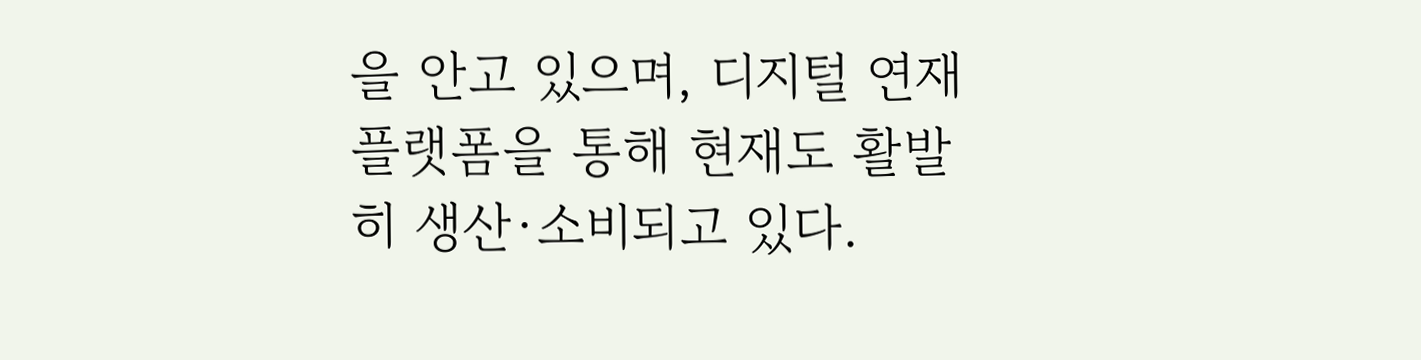을 안고 있으며, 디지털 연재 플랫폼을 통해 현재도 활발히 생산·소비되고 있다.